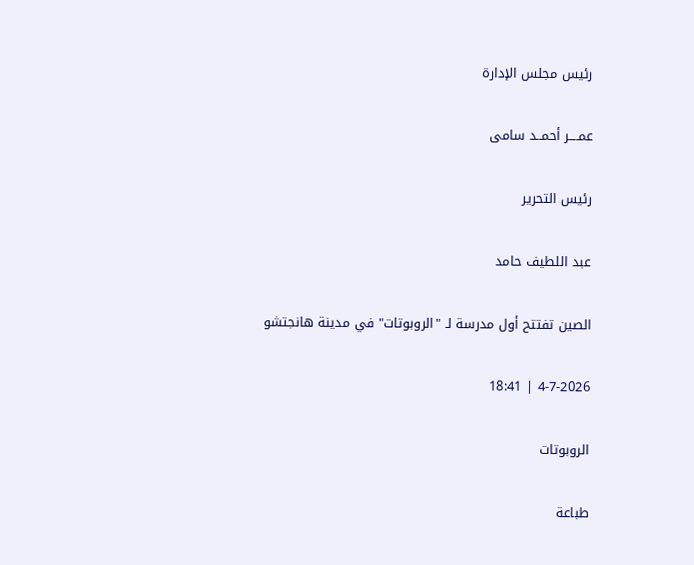رئيس مجلس الإدارة

عمــــر أحمــد سامى

رئيس التحرير

عبد اللطيف حامد

الصين تفتتح أول مدرسة لـ "الروبوتات" في مدينة هانجتشو

4-7-2026 | 18:41

الروبوتات

طباعة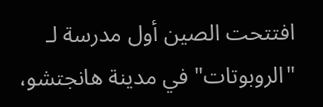افتتحت الصين أول مدرسة لـ "الروبوتات" في مدينة هانجتشو،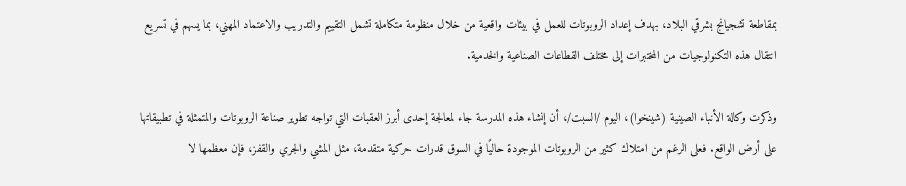بمقاطعة تشجيانج بشرقي البلاد، بهدف إعداد الروبوتات للعمل في بيئات واقعية من خلال منظومة متكاملة تشمل التقييم والتدريب والاعتماد المهني، بما يسهم في تسريع انتقال هذه التكنولوجيات من المختبرات إلى مختلف القطاعات الصناعية والخدمية.

وذكرت وكالة الأنباء الصينية (شينخوا)، اليوم /السبت/، أن إنشاء هذه المدرسة جاء لمعالجة إحدى أبرز العقبات التي تواجه تطوير صناعة الروبوتات والمتمثلة في تطبيقاتها على أرض الواقع. فعلى الرغم من امتلاك كثير من الروبوتات الموجودة حاليًا في السوق قدرات حركية متقدمة، مثل المشي والجري والقفز، فإن معظمها لا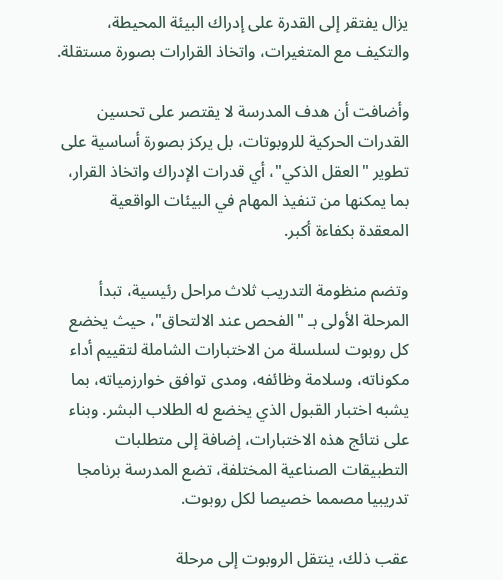يزال يفتقر إلى القدرة على إدراك البيئة المحيطة، والتكيف مع المتغيرات، واتخاذ القرارات بصورة مستقلة.

وأضافت أن هدف المدرسة لا يقتصر على تحسين القدرات الحركية للروبوتات، بل يركز بصورة أساسية على تطوير "العقل الذكي"، أي قدرات الإدراك واتخاذ القرار، بما يمكنها من تنفيذ المهام في البيئات الواقعية المعقدة بكفاءة أكبر.

وتضم منظومة التدريب ثلاث مراحل رئيسية، تبدأ المرحلة الأولى بـ "الفحص عند الالتحاق"، حيث يخضع كل روبوت لسلسلة من الاختبارات الشاملة لتقييم أداء مكوناته، وسلامة وظائفه، ومدى توافق خوارزمياته، بما يشبه اختبار القبول الذي يخضع له الطلاب البشر. وبناء على نتائج هذه الاختبارات، إضافة إلى متطلبات التطبيقات الصناعية المختلفة، تضع المدرسة برنامجا تدريبيا مصمما خصيصا لكل روبوت.

عقب ذلك، ينتقل الروبوت إلى مرحلة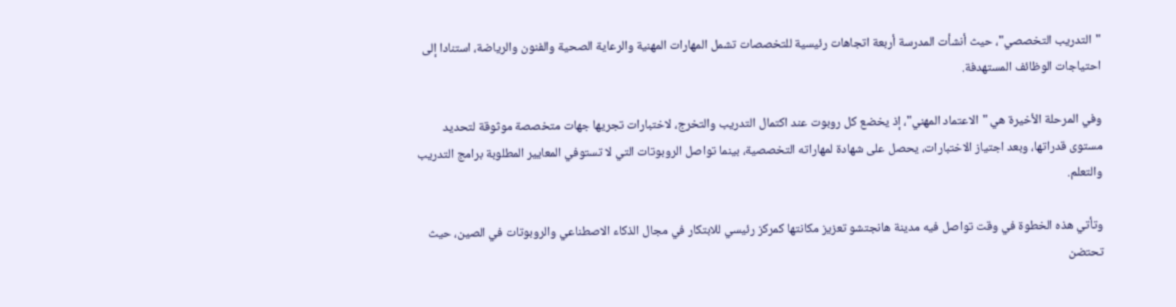"التدريب التخصصي"، حيث أنشأت المدرسة أربعة اتجاهات رئيسية للتخصصات تشمل المهارات المهنية والرعاية الصحية والفنون والرياضة، استنادا إلى احتياجات الوظائف المستهدفة.

وفي المرحلة الأخيرة هي "الاعتماد المهني"، إذ يخضع كل روبوت عند اكتمال التدريب والتخرج، لاختبارات تجريها جهات متخصصة موثوقة لتحديد مستوى قدراتها، وبعد اجتياز الاختبارات، يحصل على شهادة لمهاراته التخصصية، بينما تواصل الروبوتات التي لا تستوفي المعايير المطلوبة برامج التدريب والتعلم.

وتأتي هذه الخطوة في وقت تواصل فيه مدينة هانجتشو تعزيز مكانتها كمركز رئيسي للابتكار في مجال الذكاء الاصطناعي والروبوتات في الصين، حيث تحتضن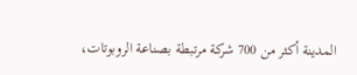المدينة أكثر من 700 شركة مرتبطة بصناعة الروبوتات،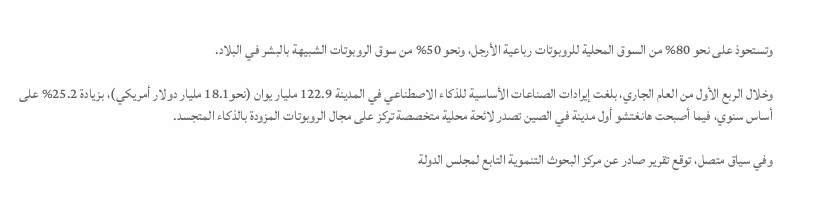وتستحوذ على نحو 80% من السوق المحلية للروبوتات رباعية الأرجل، ونحو 50% من سوق الروبوتات الشبيهة بالبشر في البلاد.

وخلال الربع الأول من العام الجاري، بلغت إيرادات الصناعات الأساسية للذكاء الاصطناعي في المدينة 122.9 مليار يوان (نحو18.1 مليار دولار أمريكي)، بزيادة 25.2% على أساس سنوي، فيما أصبحت هانغتشو أول مدينة في الصين تصدر لائحة محلية متخصصة تركز على مجال الروبوتات المزودة بالذكاء المتجسد.

وفي سياق متصل، توقع تقرير صادر عن مركز البحوث التنموية التابع لمجلس الدولة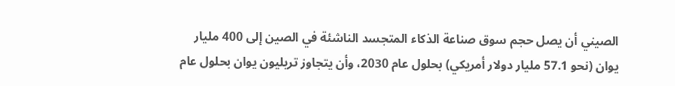الصيني أن يصل حجم سوق صناعة الذكاء المتجسد الناشئة في الصين إلى 400 مليار يوان (نحو 57.1 مليار دولار أمريكي) بحلول عام 2030، وأن يتجاوز تريليون يوان بحلول عام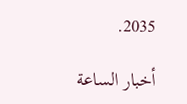2035.

أخبار الساعة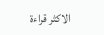الاكثر قراءة